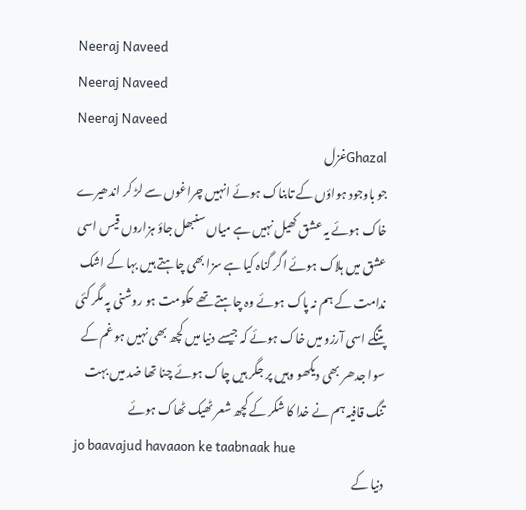Neeraj Naveed
Neeraj Naveed
Neeraj Naveed
Ghazalغزل
جو باوجود ہواؤں کے تابناک ہوئے انہیں چراغوں سے لڑ کر اندھیرے خاک ہوئے یہ عشق کھیل نہیں ہے میاں سنبھل جاؤ ہزاروں قیس اسی عشق میں ہلاک ہوئے اگر گناہ کیا ہے سزا بھی چاہتے ہیں بہا کے اشک ندامت کے ہم نہ پاک ہوئے وہ چاہتے تھے حکومت ہو روشنی پہ مگر کئی پتنگے اسی آرزو میں خاک ہوئے کہ جیسے دنیا میں کچھ بھی نہیں ہو غم کے سوا جدھر بھی دیکھو وہیں پر جگر ہیں چاک ہوئے چنا تھا ضد میں بہت تنگ قافیہ ہم نے خدا کا شکر کے کچھ شعر ٹھیک ٹھاک ہوئے
jo baavajud havaaon ke taabnaak hue
دنیا کے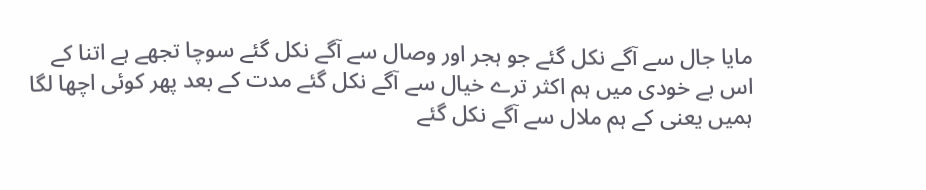مایا جال سے آگے نکل گئے جو ہجر اور وصال سے آگے نکل گئے سوچا تجھے ہے اتنا کے اس بے خودی میں ہم اکثر ترے خیال سے آگے نکل گئے مدت کے بعد پھر کوئی اچھا لگا ہمیں یعنی کے ہم ملال سے آگے نکل گئے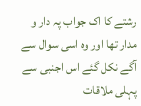رشتے کا اک جواب پہ دار و مدار تھا اور وہ اسی سوال سے آگے نکل گئے اس اجنبی سے پہلی ملاقات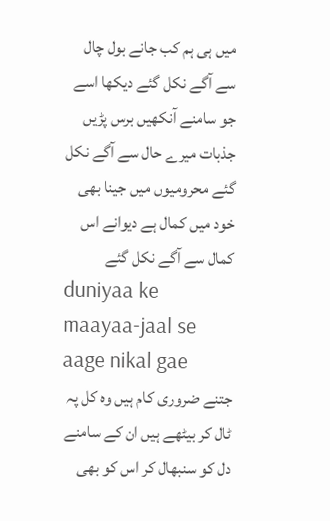میں ہی ہم کب جانے بول چال سے آگے نکل گئے دیکھا اسے جو سامنے آنکھیں برس پڑیں جذبات میرے حال سے آگے نکل گئے محرومیوں میں جینا بھی خود میں کمال ہے دیوانے اس کمال سے آگے نکل گئے
duniyaa ke maayaa-jaal se aage nikal gae
جتنے ضروری کام ہیں وہ کل پہ ٹال کر بیٹھے ہیں ان کے سامنے دل کو سنبھال کر اس کو بھی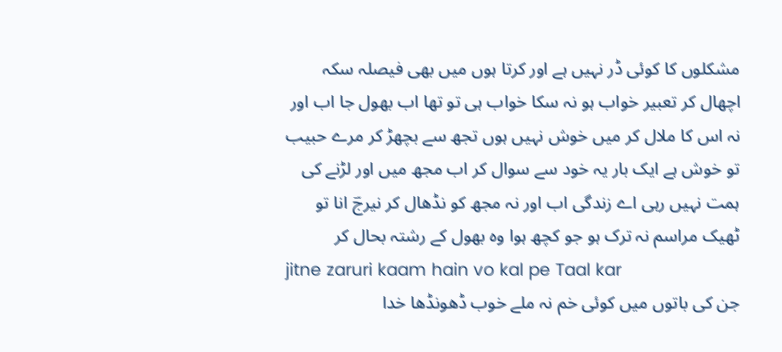مشکلوں کا کوئی ڈر نہیں ہے اور کرتا ہوں میں بھی فیصلہ سکہ اچھال کر تعبیر خواب ہو نہ سکا خواب ہی تو تھا اب بھول جا اب اور نہ اس کا ملال کر میں خوش نہیں ہوں تجھ سے بچھڑ کر مرے حبیب تو خوش ہے ایک بار یہ خود سے سوال کر اب مجھ میں اور لڑنے کی ہمت نہیں رہی اے زندگی اب اور نہ مجھ کو نڈھال کر نیرجؔ انا تو ٹھیک مراسم نہ ترک ہو جو کچھ ہوا وہ بھول کے رشتہ بحال کر
jitne zaruri kaam hain vo kal pe Taal kar
جن کی باتوں میں کوئی خم نہ ملے خوب ڈھونڈھا خدا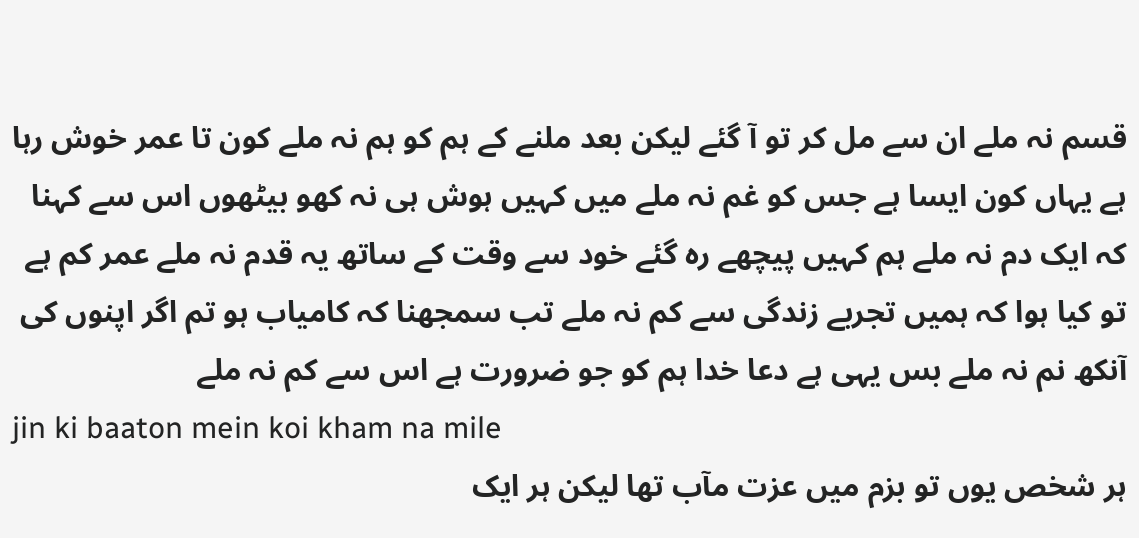قسم نہ ملے ان سے مل کر تو آ گئے لیکن بعد ملنے کے ہم کو ہم نہ ملے کون تا عمر خوش رہا ہے یہاں کون ایسا ہے جس کو غم نہ ملے میں کہیں ہوش ہی نہ کھو بیٹھوں اس سے کہنا کہ ایک دم نہ ملے ہم کہیں پیچھے رہ گئے خود سے وقت کے ساتھ یہ قدم نہ ملے عمر کم ہے تو کیا ہوا کہ ہمیں تجربے زندگی سے کم نہ ملے تب سمجھنا کہ کامیاب ہو تم اگر اپنوں کی آنکھ نم نہ ملے بس یہی ہے دعا خدا ہم کو جو ضرورت ہے اس سے کم نہ ملے
jin ki baaton mein koi kham na mile
ہر شخص یوں تو بزم میں عزت مآب تھا لیکن ہر ایک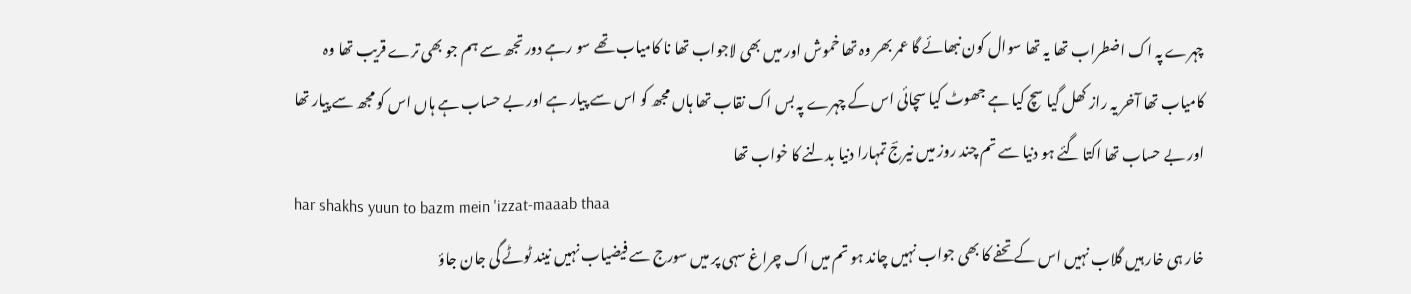چہرے پہ اک اضطراب تھا یہ تھا سوال کون نبھائے گا عمر بھر وہ تھا خموش اور میں بھی لاجواب تھا نا کامیاب تھے سو رہے دور تجھ سے ہم جو بھی ترے قریب تھا وہ کامیاب تھا آخر یہ راز کھل گیا سچ کیا ہے جھوٹ کیا سچائی اس کے چہرے پہ بس اک نقاب تھا ہاں مجھ کو اس سے پیار ہے اور بے حساب ہے ہاں اس کو مجھ سے پیار تھا اور بے حساب تھا اکتا گئے ہو دنیا سے تم چند روز میں نیرجؔ تمہارا دنیا بدلنے کا خواب تھا
har shakhs yuun to bazm mein 'izzat-maaab thaa
خار ہی خار ہیں گلاب نہیں اس کے تحفے کا بھی جواب نہیں چاند ہو تم میں اک چراغ سہی پر میں سورج سے فیضیاب نہیں نیند ٹوٹے گی جان جاؤ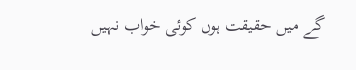گے میں حقیقت ہوں کوئی خواب نہیں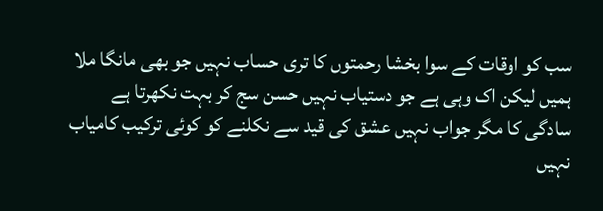سب کو اوقات کے سوا بخشا رحمتوں کا تری حساب نہیں جو بھی مانگا ملا ہمیں لیکن اک وہی ہے جو دستیاب نہیں حسن سج کر بہت نکھرتا ہے سادگی کا مگر جواب نہیں عشق کی قید سے نکلنے کو کوئی ترکیب کامیاب نہیں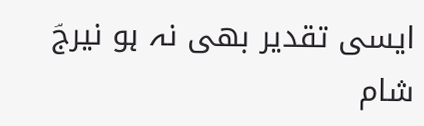ایسی تقدیر بھی نہ ہو نیرجؔ شام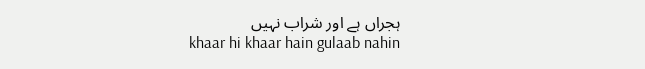ہجراں ہے اور شراب نہیں
khaar hi khaar hain gulaab nahin